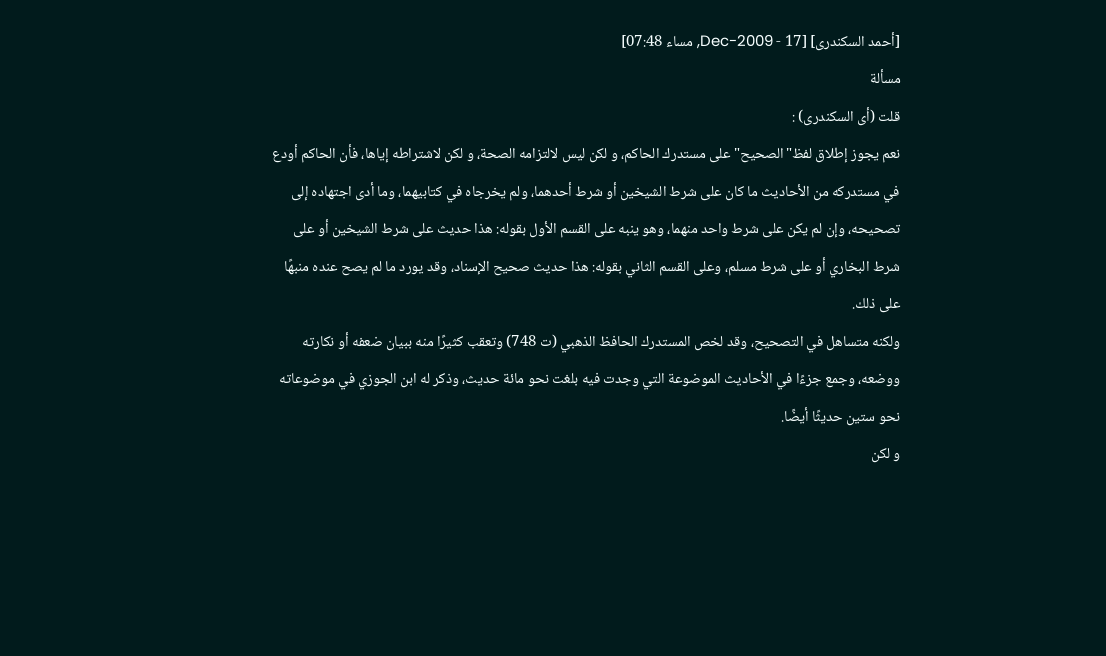[أحمد السكندرى] [17 - Dec-2009, مساء 07:48]
مسألة
قلت (أى السكندرى) :
نعم يجوز إطلاق لفظ"الصحيح"على مستدرك الحاكم، و لكن ليس لالتزامه الصحة، و لكن لاشتراطه إياها، فأن الحاكم أودع في مستدركه من الأحاديث ما كان على شرط الشيخين أو شرط أحدهما، ولم يخرجاه في كتابيهما، وما أدى اجتهاده إلى تصحيحه، وإن لم يكن على شرط واحد منهما، وهو ينبه على القسم الأول بقوله: هذا حديث على شرط الشيخين أو على شرط البخاري أو على شرط مسلم، وعلى القسم الثاني بقوله: هذا حديث صحيح الإسناد، وقد يورد ما لم يصح عنده منبهًا على ذلك.
ولكنه متساهل في التصحيح، وقد لخص المستدرك الحافظ الذهبي (ت 748) وتعقب كثيرًا منه ببيان ضعفه أو نكارته ووضعه، وجمع جزءًا في الأحاديث الموضوعة التي وجدت فيه بلغت نحو مائة حديث، وذكر له ابن الجوزي في موضوعاته نحو ستين حديثًا أيضًا.
و لكن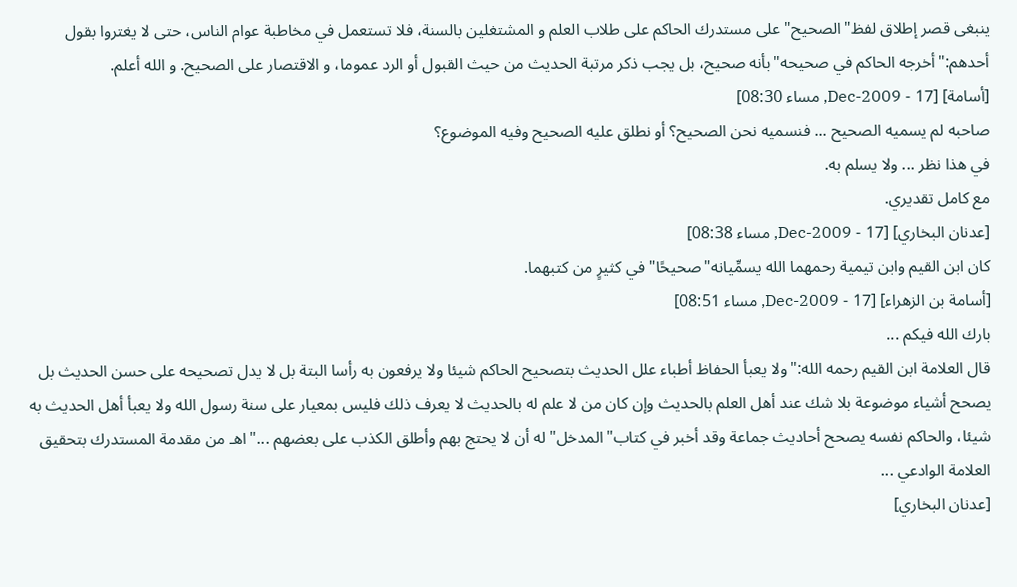ينبغى قصر إطلاق لفظ"الصحيح"على مستدرك الحاكم على طلاب العلم و المشتغلين بالسنة، فلا تستعمل في مخاطبة عوام الناس، حتى لا يغتروا بقول أحدهم:"أخرجه الحاكم في صحيحه"بأنه صحيح، بل يجب ذكر مرتبة الحديث من حيث القبول أو الرد عموما، و الاقتصار على الصحيح. و الله أعلم.
[أسامة] [17 - Dec-2009, مساء 08:30]
صاحبه لم يسميه الصحيح ... فنسميه نحن الصحيح؟ أو نطلق عليه الصحيح وفيه الموضوع؟
في هذا نظر ... ولا يسلم به.
مع كامل تقديري.
[عدنان البخاري] [17 - Dec-2009, مساء 08:38]
كان ابن القيم وابن تيمية رحمهما الله يسمِّيانه"صحيحًا"في كثيرٍ من كتبهما.
[أسامة بن الزهراء] [17 - Dec-2009, مساء 08:51]
بارك الله فيكم ...
قال العلامة ابن القيم رحمه الله:"ولا يعبأ الحفاظ أطباء علل الحديث بتصحيح الحاكم شيئا ولا يرفعون به رأسا البتة بل لا يدل تصحيحه على حسن الحديث بل يصحح أشياء موضوعة بلا شك عند أهل العلم بالحديث وإن كان من لا علم له بالحديث لا يعرف ذلك فليس بمعيار على سنة رسول الله ولا يعبأ أهل الحديث به شيئا، والحاكم نفسه يصحح أحاديث جماعة وقد أخبر في كتاب"المدخل"له أن لا يحتج بهم وأطلق الكذب على بعضهم ..."اهـ من مقدمة المستدرك بتحقيق العلامة الوادعي ...
[عدنان البخاري]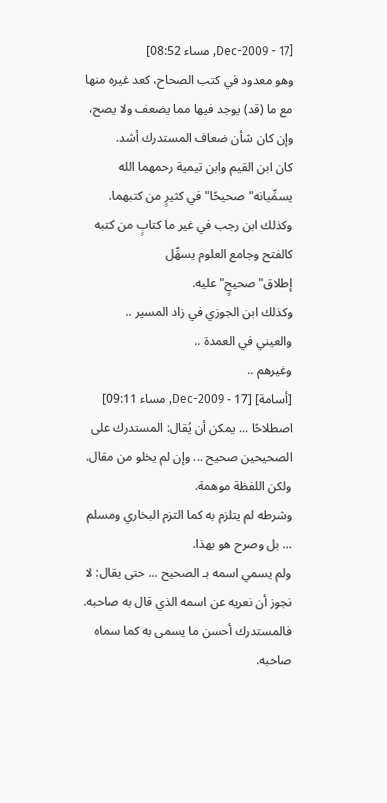[17 - Dec-2009, مساء 08:52]
وهو معدود في كتب الصحاح، كعد غيره منها مع ما (قد) يوجد فيها مما يضعف ولا يصح، وإن كان شأن ضعاف المستدرك أشد.
كان ابن القيم وابن تيمية رحمهما الله يسمِّيانه"صحيحًا"في كثيرٍ من كتبهما.
وكذلك ابن رجب في غير ما كتابٍ من كتبه كالفتح وجامع العلوم يسهِّل إطلاق"صحيحٍ"عليه.
وكذلك ابن الجوزي في زاد المسير ..
والعيني في العمدة ..
وغيرهم ..
[أسامة] [17 - Dec-2009, مساء 09:11]
اصطلاحًا ... يمكن أن يُقال: المستدرك على الصحيحين صحيح ... وإن لم يخلو من مقال.
ولكن اللفظة موهمة.
وشرطه لم يتلزم به كما التزم البخاري ومسلم ... بل وصرح هو بهذا.
ولم يسمي اسمه بـ الصحيح ... حتى يقال: لا نجوز أن نعريه عن اسمه الذي قال به صاحبه.
فالمستدرك أحسن ما يسمى به كما سماه صاحبه.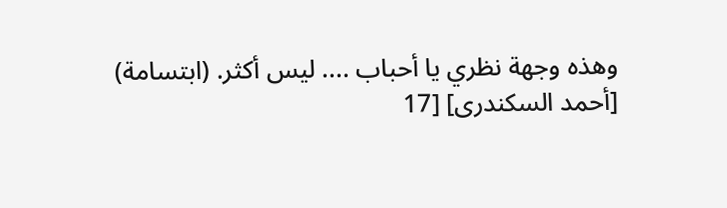وهذه وجهة نظري يا أحباب .... ليس أكثر. (ابتسامة)
[أحمد السكندرى] [17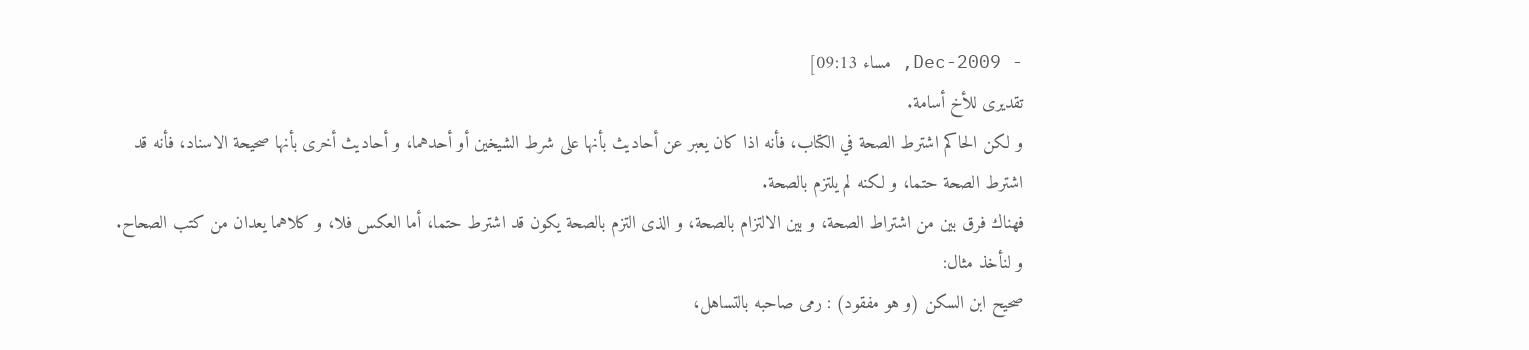- Dec-2009, مساء 09:13]
تقديرى للأخ أسامة.
و لكن الحاكم اشترط الصحة في الكتاب، فأنه اذا كان يعبر عن أحاديث بأنها على شرط الشيخين أو أحدهما، و أحاديث أخرى بأنها صحيحة الاسناد، فأنه قد اشترط الصحة حتما، و لكنه لم يلتزم بالصحة.
فهناك فرق بين من اشتراط الصحة، و بين الالتزام بالصحة، و الذى التزم بالصحة يكون قد اشترط حتما، أما العكس فلا، و كلاهما يعدان من كتب الصحاح.
و لنأخذ مثال:
صحيح ابن السكن (و هو مفقود) : رمى صاحبه بالتساهل،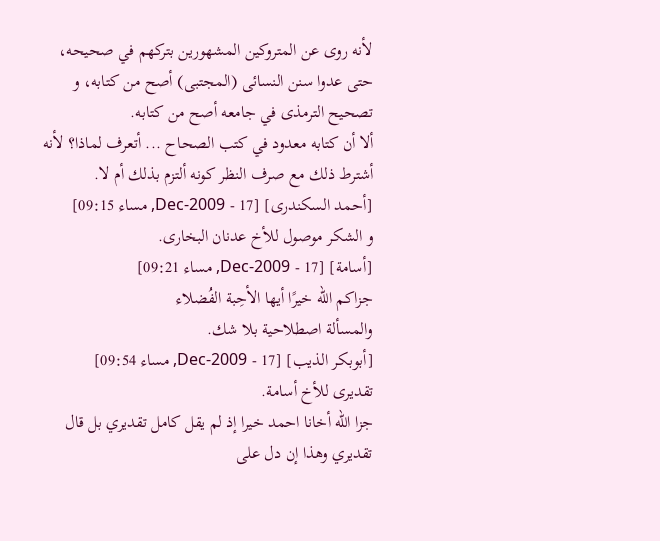لأنه روى عن المتروكين المشهورين بتركهم في صحيحه، حتى عدوا سنن النسائى (المجتبى) أصح من كتابه، و تصحيح الترمذى في جامعه أصح من كتابه.
ألا أن كتابه معدود في كتب الصحاح ... أتعرف لماذا؟ لأنه أشترط ذلك مع صرف النظر كونه ألتزم بذلك أم لا.
[أحمد السكندرى] [17 - Dec-2009, مساء 09:15]
و الشكر موصول للأخ عدنان البخارى.
[أسامة] [17 - Dec-2009, مساء 09:21]
جزاكم الله خيرًا أيها الأحِبة الفُضلاء
والمسألة اصطلاحية بلا شك.
[أبوبكر الذيب] [17 - Dec-2009, مساء 09:54]
تقديرى للأخ أسامة.
جزا الله أخانا احمد خيرا إذ لم يقل كامل تقديري بل قال تقديري وهذا إن دل على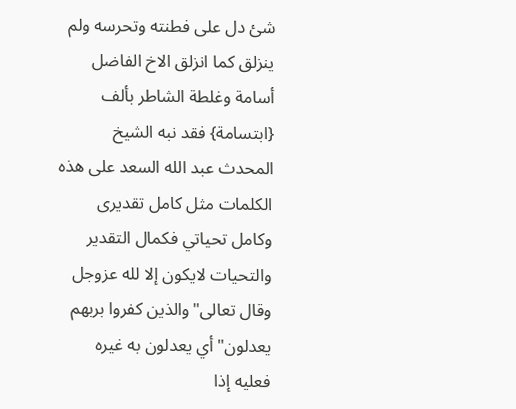شئ دل على فطنته وتحرسه ولم ينزلق كما انزلق الاخ الفاضل أسامة وغلطة الشاطر بألف {ابتسامة} فقد نبه الشيخ المحدث عبد الله السعد على هذه الكلمات مثل كامل تقديرى وكامل تحياتي فكمال التقدير والتحيات لايكون إلا لله عزوجل وقال تعالى"والذين كفروا بربهم يعدلون"أي يعدلون به غيره
فعليه إذا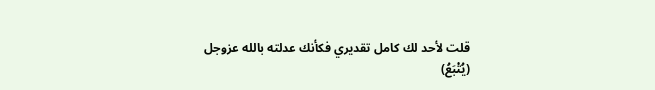قلت لأحد لك كامل تقديري فكأنك عدلته بالله عزوجل
(يُتْبَعُ)